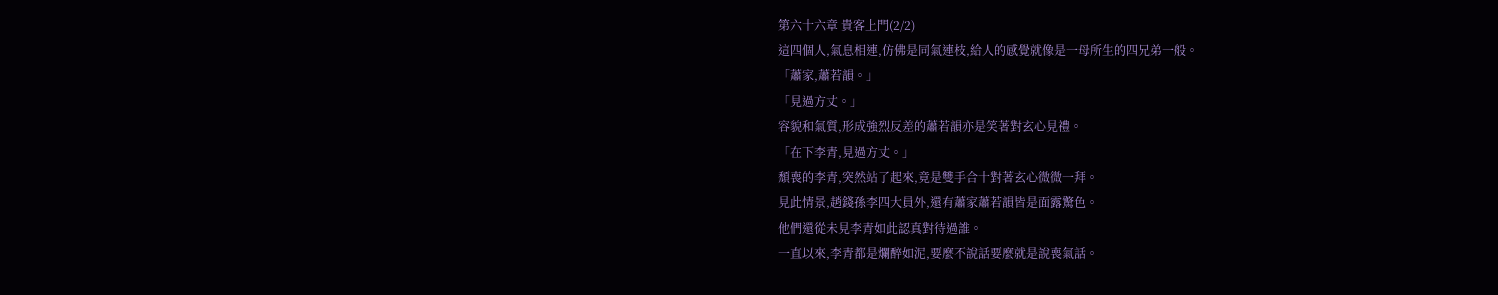第六十六章 貴客上門(2/2)
這四個人,氣息相連,仿佛是同氣連枝,給人的感覺就像是一母所生的四兄弟一般。
「蕭家,蕭若韻。」
「見過方丈。」
容貌和氣質,形成強烈反差的蕭若韻亦是笑著對玄心見禮。
「在下李青,見過方丈。」
頹喪的李青,突然站了起來,竟是雙手合十對著玄心微微一拜。
見此情景,趙錢孫李四大員外,還有蕭家蕭若韻皆是面露驚色。
他們還從未見李青如此認真對待過誰。
一直以來,李青都是爛醉如泥,要麼不說話要麼就是說喪氣話。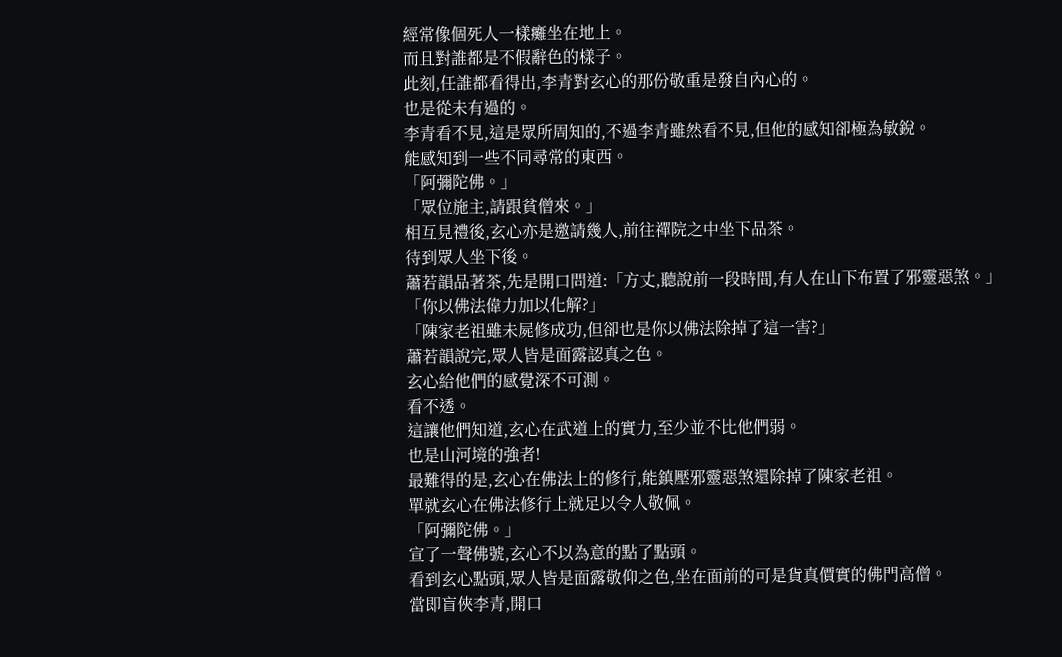經常像個死人一樣癱坐在地上。
而且對誰都是不假辭色的樣子。
此刻,任誰都看得出,李青對玄心的那份敬重是發自內心的。
也是從未有過的。
李青看不見,這是眾所周知的,不過李青雖然看不見,但他的感知卻極為敏銳。
能感知到一些不同尋常的東西。
「阿彌陀佛。」
「眾位施主,請跟貧僧來。」
相互見禮後,玄心亦是邀請幾人,前往禪院之中坐下品茶。
待到眾人坐下後。
蕭若韻品著茶,先是開口問道:「方丈,聽說前一段時間,有人在山下布置了邪靈惡煞。」
「你以佛法偉力加以化解?」
「陳家老祖雖未屍修成功,但卻也是你以佛法除掉了這一害?」
蕭若韻說完,眾人皆是面露認真之色。
玄心給他們的感覺深不可測。
看不透。
這讓他們知道,玄心在武道上的實力,至少並不比他們弱。
也是山河境的強者!
最難得的是,玄心在佛法上的修行,能鎮壓邪靈惡煞還除掉了陳家老祖。
單就玄心在佛法修行上就足以令人敬佩。
「阿彌陀佛。」
宣了一聲佛號,玄心不以為意的點了點頭。
看到玄心點頭,眾人皆是面露敬仰之色,坐在面前的可是貨真價實的佛門高僧。
當即盲俠李青,開口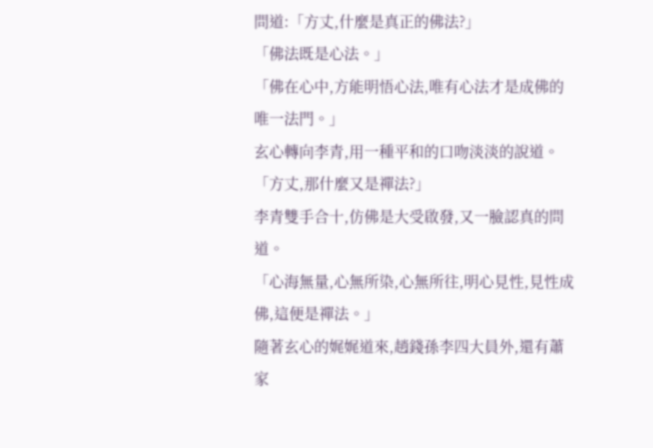問道:「方丈,什麼是真正的佛法?」
「佛法既是心法。」
「佛在心中,方能明悟心法,唯有心法才是成佛的唯一法門。」
玄心轉向李青,用一種平和的口吻淡淡的說道。
「方丈,那什麼又是禪法?」
李青雙手合十,仿佛是大受啟發,又一臉認真的問道。
「心海無量,心無所染,心無所往,明心見性,見性成佛,這便是禪法。」
隨著玄心的娓娓道來,趙錢孫李四大員外,還有蕭家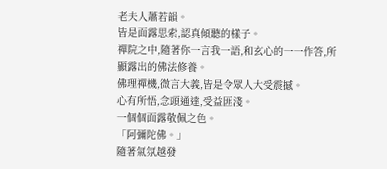老夫人蕭若韻。
皆是面露思索,認真傾聽的樣子。
禪院之中,隨著你一言我一語,和玄心的一一作答,所顯露出的佛法修養。
佛理禪機,微言大義,皆是令眾人大受震撼。
心有所悟,念頭通達,受益匪淺。
一個個面露敬佩之色。
「阿彌陀佛。」
隨著氣氛越發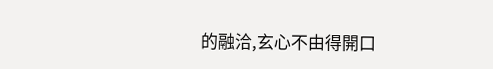的融洽,玄心不由得開口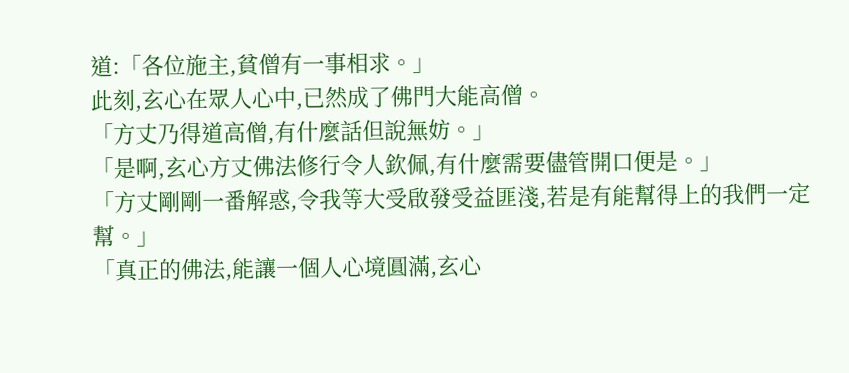道:「各位施主,貧僧有一事相求。」
此刻,玄心在眾人心中,已然成了佛門大能高僧。
「方丈乃得道高僧,有什麼話但說無妨。」
「是啊,玄心方丈佛法修行令人欽佩,有什麼需要儘管開口便是。」
「方丈剛剛一番解惑,令我等大受啟發受益匪淺,若是有能幫得上的我們一定幫。」
「真正的佛法,能讓一個人心境圓滿,玄心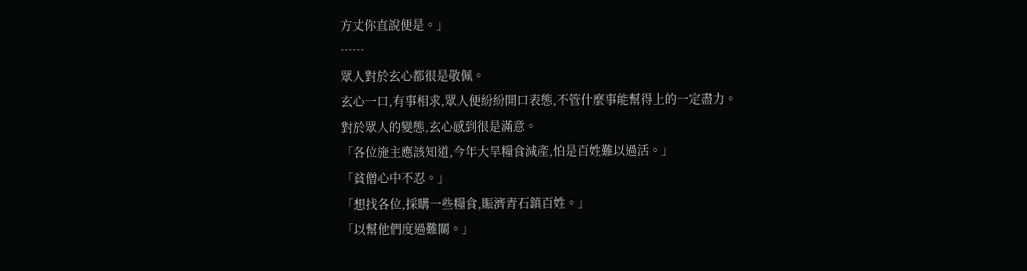方丈你直說便是。」
……
眾人對於玄心都很是敬佩。
玄心一口,有事相求,眾人便紛紛開口表態,不管什麼事能幫得上的一定盡力。
對於眾人的變態,玄心感到很是滿意。
「各位施主應該知道,今年大旱糧食減產,怕是百姓難以過活。」
「貧僧心中不忍。」
「想找各位,採購一些糧食,賑濟青石鎮百姓。」
「以幫他們度過難關。」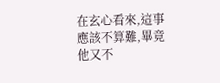在玄心看來,這事應該不算難,畢竟他又不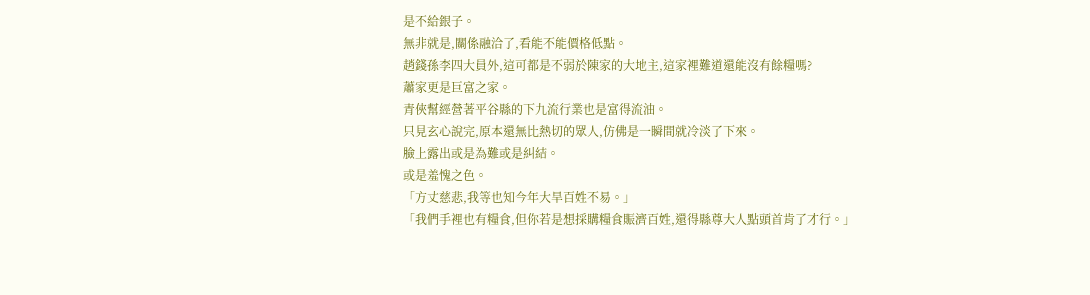是不給銀子。
無非就是,關係融洽了,看能不能價格低點。
趙錢孫李四大員外,這可都是不弱於陳家的大地主,這家裡難道還能沒有餘糧嗎?
蕭家更是巨富之家。
青俠幫經營著平谷縣的下九流行業也是富得流油。
只見玄心說完,原本還無比熱切的眾人,仿佛是一瞬間就冷淡了下來。
臉上露出或是為難或是糾結。
或是羞愧之色。
「方丈慈悲,我等也知今年大旱百姓不易。」
「我們手裡也有糧食,但你若是想採購糧食賑濟百姓,還得縣尊大人點頭首肯了才行。」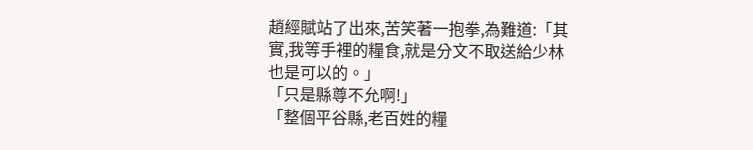趙經賦站了出來,苦笑著一抱拳,為難道:「其實,我等手裡的糧食,就是分文不取送給少林也是可以的。」
「只是縣尊不允啊!」
「整個平谷縣,老百姓的糧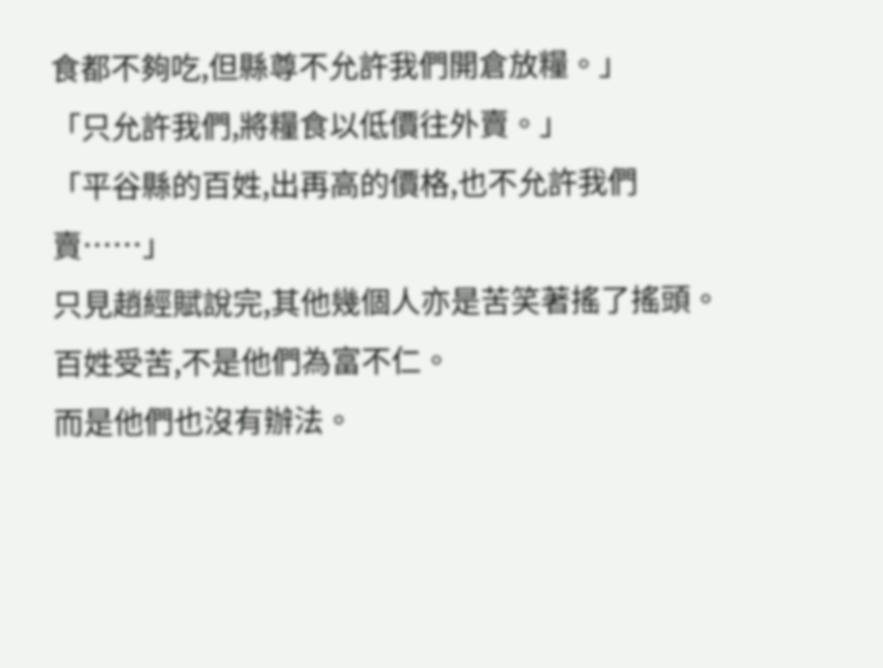食都不夠吃,但縣尊不允許我們開倉放糧。」
「只允許我們,將糧食以低價往外賣。」
「平谷縣的百姓,出再高的價格,也不允許我們賣……」
只見趙經賦說完,其他幾個人亦是苦笑著搖了搖頭。
百姓受苦,不是他們為富不仁。
而是他們也沒有辦法。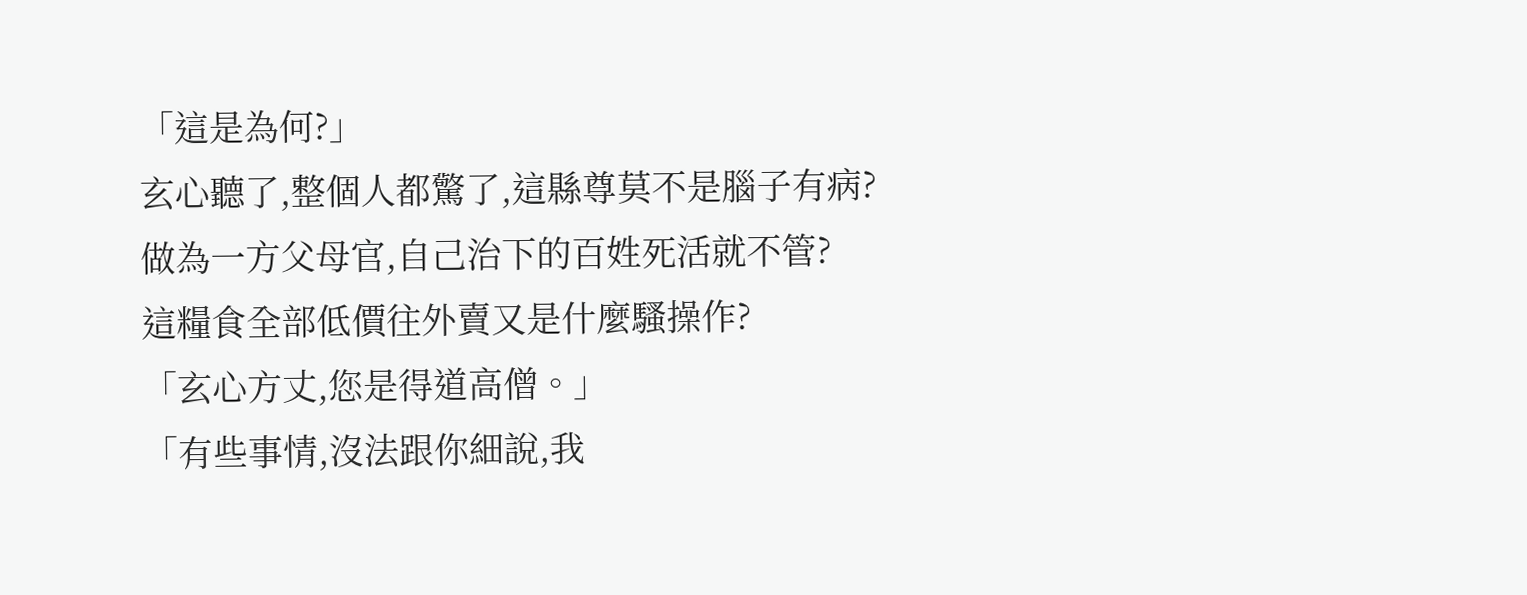「這是為何?」
玄心聽了,整個人都驚了,這縣尊莫不是腦子有病?
做為一方父母官,自己治下的百姓死活就不管?
這糧食全部低價往外賣又是什麼騷操作?
「玄心方丈,您是得道高僧。」
「有些事情,沒法跟你細說,我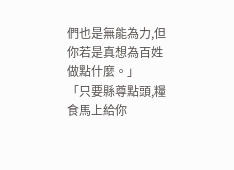們也是無能為力,但你若是真想為百姓做點什麼。」
「只要縣尊點頭,糧食馬上給你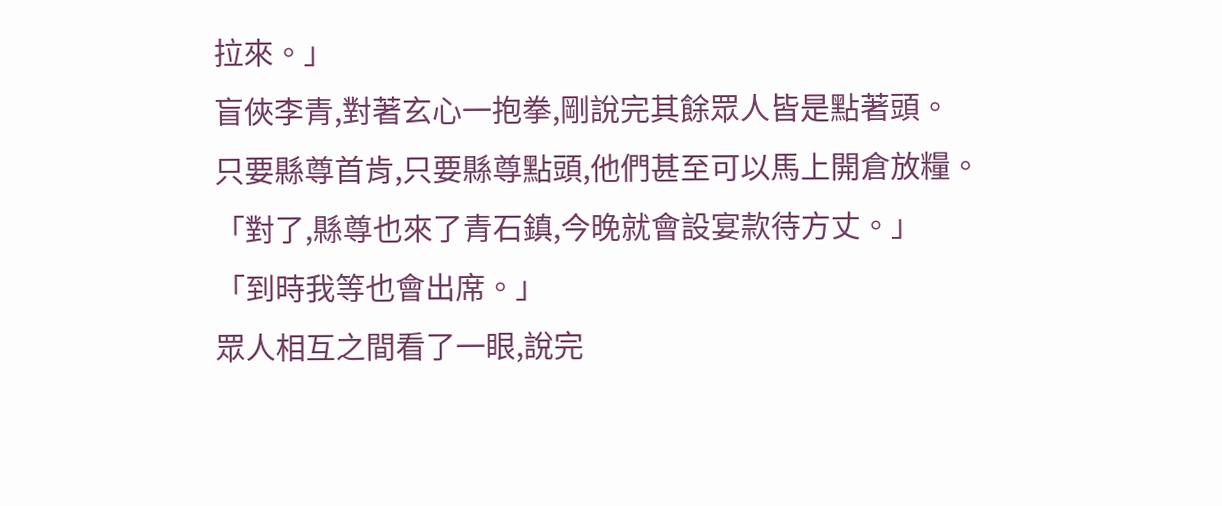拉來。」
盲俠李青,對著玄心一抱拳,剛說完其餘眾人皆是點著頭。
只要縣尊首肯,只要縣尊點頭,他們甚至可以馬上開倉放糧。
「對了,縣尊也來了青石鎮,今晚就會設宴款待方丈。」
「到時我等也會出席。」
眾人相互之間看了一眼,說完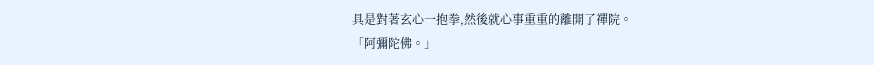具是對著玄心一抱拳,然後就心事重重的離開了禪院。
「阿彌陀佛。」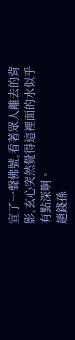宣了一聲佛號,看著眾人離去的背影,玄心突然覺得這裡面的水似乎有點深啊。
趙錢孫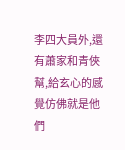李四大員外,還有蕭家和青俠幫,給玄心的感覺仿佛就是他們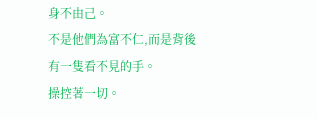身不由己。
不是他們為富不仁,而是背後有一隻看不見的手。
操控著一切。